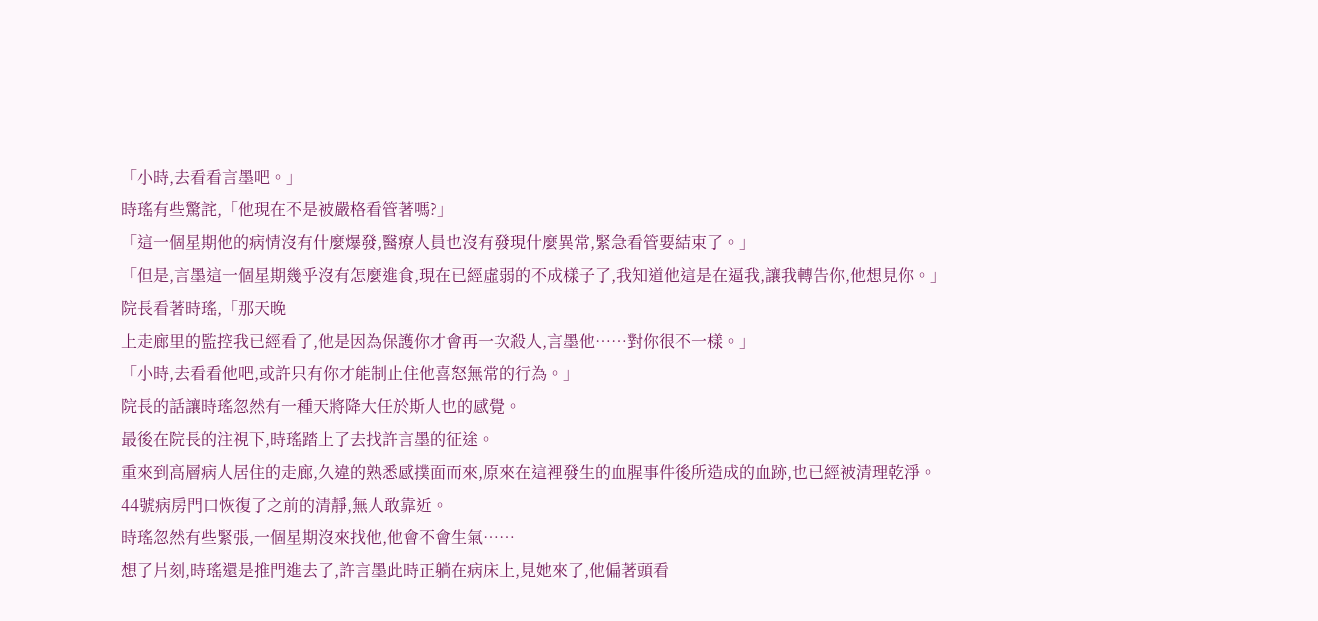「小時,去看看言墨吧。」
時瑤有些驚詫,「他現在不是被嚴格看管著嗎?」
「這一個星期他的病情沒有什麼爆發,醫療人員也沒有發現什麼異常,緊急看管要結束了。」
「但是,言墨這一個星期幾乎沒有怎麼進食,現在已經虛弱的不成樣子了,我知道他這是在逼我,讓我轉告你,他想見你。」
院長看著時瑤,「那天晚
上走廊里的監控我已經看了,他是因為保護你才會再一次殺人,言墨他……對你很不一樣。」
「小時,去看看他吧,或許只有你才能制止住他喜怒無常的行為。」
院長的話讓時瑤忽然有一種天將降大任於斯人也的感覺。
最後在院長的注視下,時瑤踏上了去找許言墨的征途。
重來到高層病人居住的走廊,久違的熟悉感撲面而來,原來在這裡發生的血腥事件後所造成的血跡,也已經被清理乾淨。
44號病房門口恢復了之前的清靜,無人敢靠近。
時瑤忽然有些緊張,一個星期沒來找他,他會不會生氣……
想了片刻,時瑤還是推門進去了,許言墨此時正躺在病床上,見她來了,他偏著頭看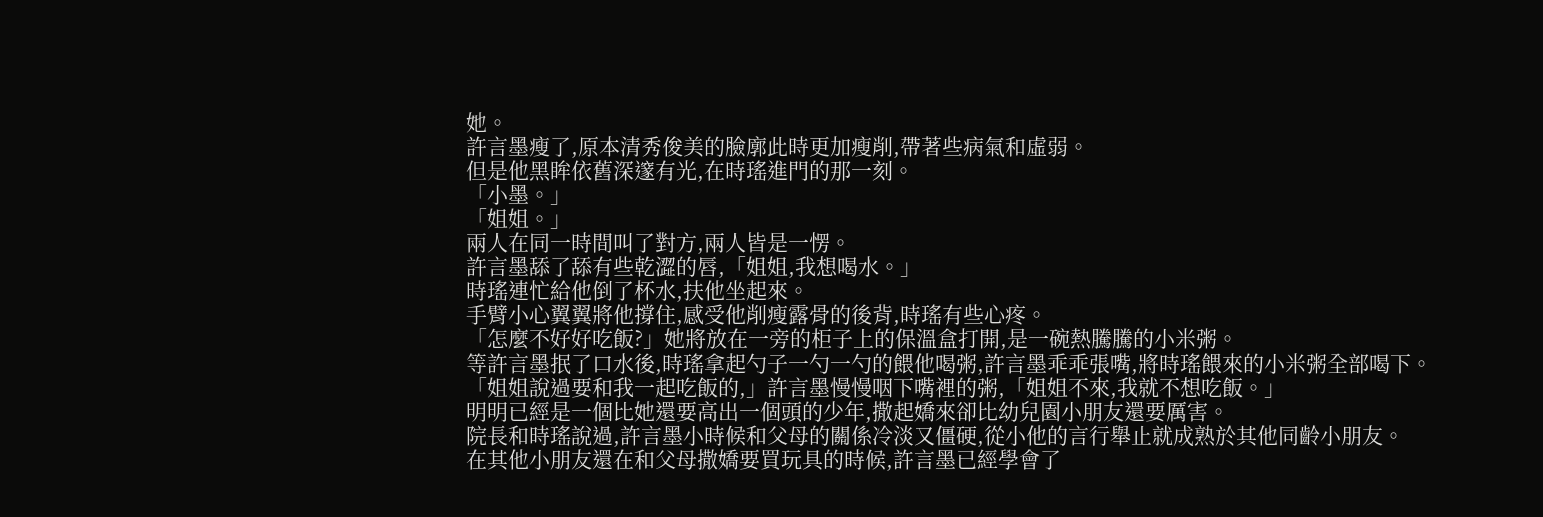她。
許言墨瘦了,原本清秀俊美的臉廓此時更加瘦削,帶著些病氣和虛弱。
但是他黑眸依舊深邃有光,在時瑤進門的那一刻。
「小墨。」
「姐姐。」
兩人在同一時間叫了對方,兩人皆是一愣。
許言墨舔了舔有些乾澀的唇,「姐姐,我想喝水。」
時瑤連忙給他倒了杯水,扶他坐起來。
手臂小心翼翼將他撐住,感受他削瘦露骨的後背,時瑤有些心疼。
「怎麼不好好吃飯?」她將放在一旁的柜子上的保溫盒打開,是一碗熱騰騰的小米粥。
等許言墨抿了口水後,時瑤拿起勺子一勺一勺的餵他喝粥,許言墨乖乖張嘴,將時瑤餵來的小米粥全部喝下。
「姐姐說過要和我一起吃飯的,」許言墨慢慢咽下嘴裡的粥,「姐姐不來,我就不想吃飯。」
明明已經是一個比她還要高出一個頭的少年,撒起嬌來卻比幼兒園小朋友還要厲害。
院長和時瑤說過,許言墨小時候和父母的關係冷淡又僵硬,從小他的言行舉止就成熟於其他同齡小朋友。
在其他小朋友還在和父母撒嬌要買玩具的時候,許言墨已經學會了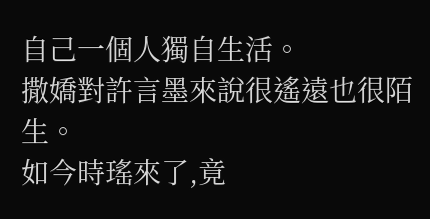自己一個人獨自生活。
撒嬌對許言墨來說很遙遠也很陌生。
如今時瑤來了,竟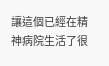讓這個已經在精神病院生活了很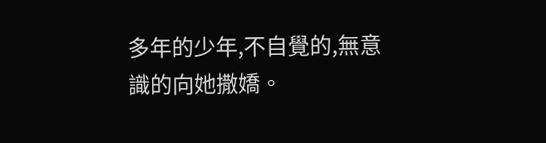多年的少年,不自覺的,無意識的向她撒嬌。